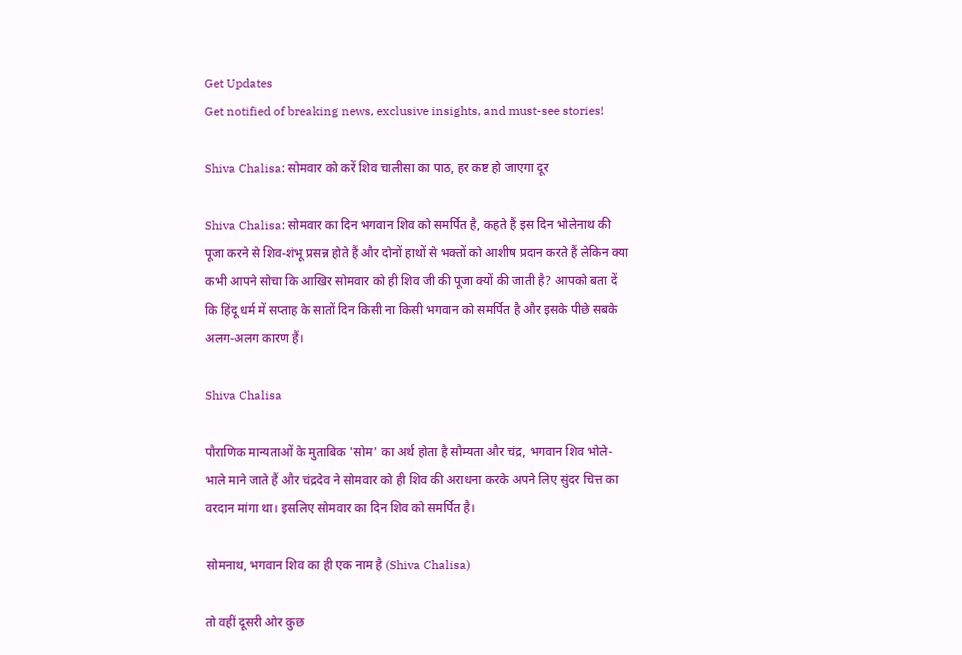Get Updates
Get notified of breaking news, exclusive insights, and must-see stories!

Shiva Chalisa: सोमवार को करें शिव चालीसा का पाठ, हर कष्ट हो जाएगा दूर

Shiva Chalisa: सोमवार का दिन भगवान शिव को समर्पित है, कहते हैं इस दिन भोलेनाथ की पूजा करने से शिव-शंभू प्रसन्न होते हैं और दोनों हाथों से भक्तों को आशीष प्रदान करते हैं लेकिन क्या कभी आपने सोचा कि आखिर सोमवार को ही शिव जी की पूजा क्यों की जाती है? आपको बता दें कि हिंदू धर्म में सप्ताह के सातों दिन किसी ना किसी भगवान को समर्पित है और इसके पीछे सबके अलग-अलग कारण हैं।

Shiva Chalisa

पौराणिक मान्यताओं के मुताबिक 'सोम' का अर्थ होता है सौम्यता और चंद्र, भगवान शिव भोले-भाले माने जाते हैं और चंद्रदेव ने सोमवार को ही शिव की अराधना करके अपने लिए सुंदर चित्त का वरदान मांगा था। इसलिए सोमवार का दिन शिव को समर्पित है।

सोमनाथ, भगवान शिव का ही एक नाम है (Shiva Chalisa)

तो वहीं दूसरी ओर कुछ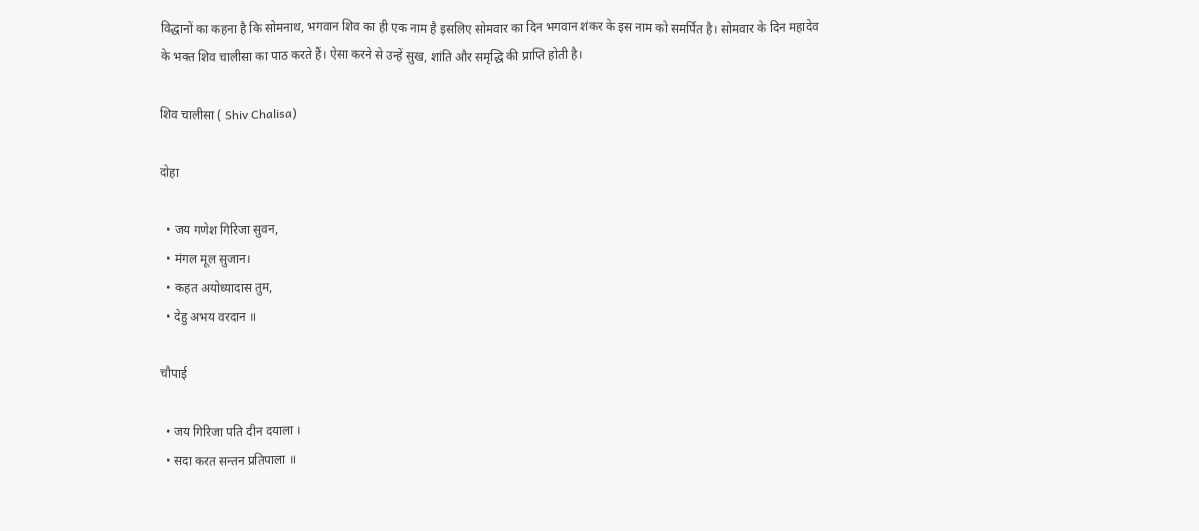विद्धानों का कहना है कि सोमनाथ, भगवान शिव का ही एक नाम है इसलिए सोमवार का दिन भगवान शंकर के इस नाम को समर्पित है। सोमवार के दिन महादेव के भक्त शिव चालीसा का पाठ करते हैं। ऐसा करने से उन्हें सुख, शांति और समृद्धि की प्राप्ति होती है।

शिव चालीसा ( Shiv Chalisa)

दोहा

  • जय गणेश गिरिजा सुवन,
  • मंगल मूल सुजान।
  • कहत अयोध्यादास तुम,
  • देहु अभय वरदान ॥

चौपाई

  • जय गिरिजा पति दीन दयाला ।
  • सदा करत सन्तन प्रतिपाला ॥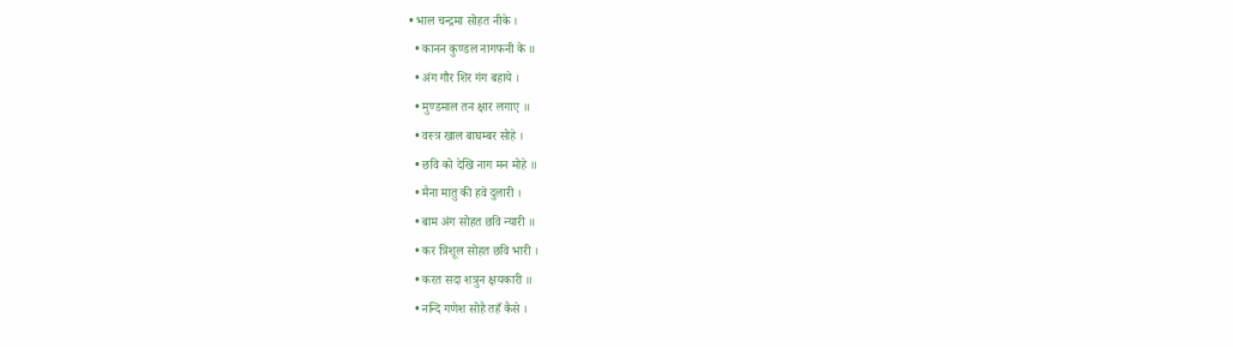• भाल चन्द्रमा सोहत नीके ।
  • कानन कुण्डल नागफनी के ॥
  • अंग गौर शिर गंग बहाये ।
  • मुण्डमाल तन क्षार लगाए ॥
  • वस्त्र खाल बाघम्बर सोहे ।
  • छवि को देखि नाग मन मोहे ॥
  • मैना मातु की हवे दुलारी ।
  • बाम अंग सोहत छवि न्यारी ॥
  • कर त्रिशूल सोहत छवि भारी ।
  • करत सदा शत्रुन क्षयकारी ॥
  • नन्दि गणेश सोहै तहँ कैसे ।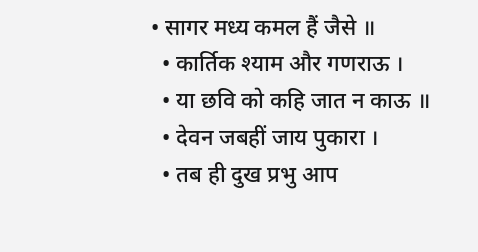• सागर मध्य कमल हैं जैसे ॥
  • कार्तिक श्याम और गणराऊ ।
  • या छवि को कहि जात न काऊ ॥
  • देवन जबहीं जाय पुकारा ।
  • तब ही दुख प्रभु आप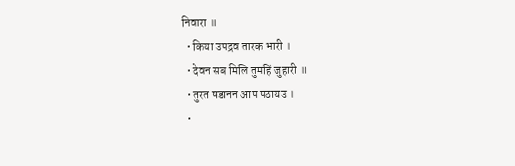निवारा ॥
  • किया उपद्रव तारक भारी ।
  • देवन सब मिलि तुमहिं जुहारी ॥
  • तुरत षडानन आप पठायउ ।
  •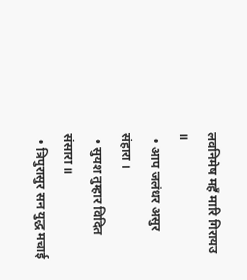लवनिमेष महँ मारि गिरायउ ॥
  • आप जलंधर असुर संहारा ।
  • सुयश तुम्हार विदित संसारा ॥
  • त्रिपुरासुर सन युद्ध मचाई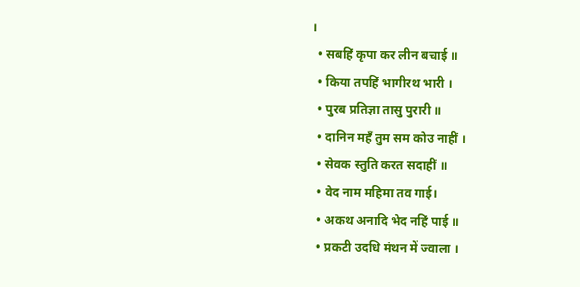।
  • सबहिं कृपा कर लीन बचाई ॥
  • किया तपहिं भागीरथ भारी ।
  • पुरब प्रतिज्ञा तासु पुरारी ॥
  • दानिन महँ तुम सम कोउ नाहीं ।
  • सेवक स्तुति करत सदाहीं ॥
  • वेद नाम महिमा तव गाई।
  • अकथ अनादि भेद नहिं पाई ॥
  • प्रकटी उदधि मंथन में ज्वाला ।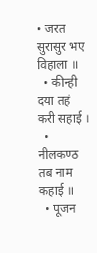• जरत सुरासुर भए विहाला ॥
  • कीन्ही दया तहं करी सहाई ।
  • नीलकण्ठ तब नाम कहाई ॥
  • पूजन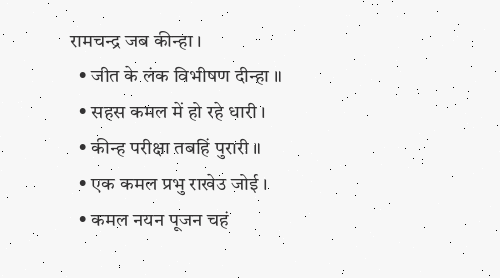रामचन्द्र जब कीन्हा ।
  • जीत के लंक विभीषण दीन्हा ॥
  • सहस कमल में हो रहे धारी ।
  • कीन्ह परीक्षा तबहिं पुरारी ॥
  • एक कमल प्रभु राखेउ जोई ।
  • कमल नयन पूजन चहं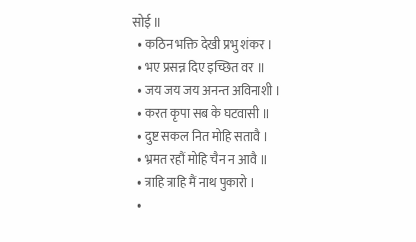सोई ॥
  • कठिन भक्ति देखी प्रभु शंकर ।
  • भए प्रसन्न दिए इच्छित वर ॥
  • जय जय जय अनन्त अविनाशी ।
  • करत कृपा सब के घटवासी ॥
  • दुष्ट सकल नित मोहि सतावै ।
  • भ्रमत रहौं मोहि चैन न आवै ॥
  • त्राहि त्राहि मैं नाथ पुकारो ।
  •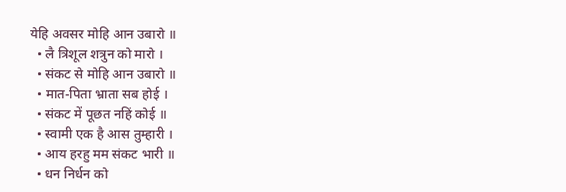येहि अवसर मोहि आन उबारो ॥
  • लै त्रिशूल शत्रुन को मारो ।
  • संकट से मोहि आन उबारो ॥
  • मात-पिता भ्राता सब होई ।
  • संकट में पूछत नहिं कोई ॥
  • स्वामी एक है आस तुम्हारी ।
  • आय हरहु मम संकट भारी ॥
  • धन निर्धन को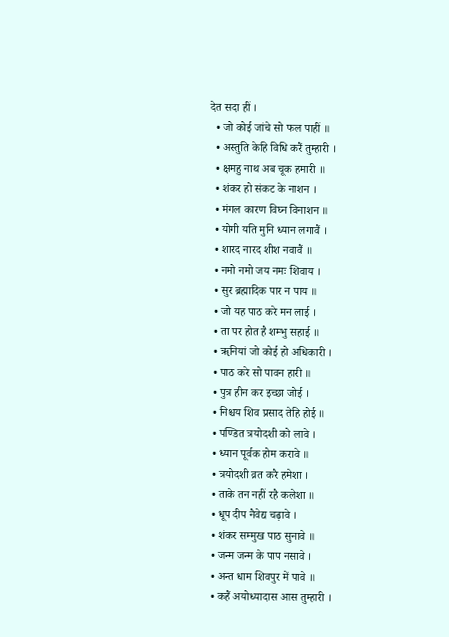देत सदा हीं ।
  • जो कोई जांचे सो फल पाहीं ॥
  • अस्तुति केहि विधि करैं तुम्हारी ।
  • क्षमहु नाथ अब चूक हमारी ॥
  • शंकर हो संकट के नाशन ।
  • मंगल कारण विघ्न विनाशन ॥
  • योगी यति मुनि ध्यान लगावैं ।
  • शारद नारद शीश नवावैं ॥
  • नमो नमो जय नमः शिवाय ।
  • सुर ब्रह्मादिक पार न पाय ॥
  • जो यह पाठ करे मन लाई ।
  • ता पर होत है शम्भु सहाई ॥
  • ॠनियां जो कोई हो अधिकारी ।
  • पाठ करे सो पावन हारी ॥
  • पुत्र हीन कर इच्छा जोई ।
  • निश्चय शिव प्रसाद तेहि होई ॥
  • पण्डित त्रयोदशी को लावे ।
  • ध्यान पूर्वक होम करावे ॥
  • त्रयोदशी व्रत करै हमेशा ।
  • ताके तन नहीं रहै कलेशा ॥
  • धूप दीप नैवेद्य चढ़ावे ।
  • शंकर सम्मुख पाठ सुनावे ॥
  • जन्म जन्म के पाप नसावे ।
  • अन्त धाम शिवपुर में पावे ॥
  • कहैं अयोध्यादास आस तुम्हारी ।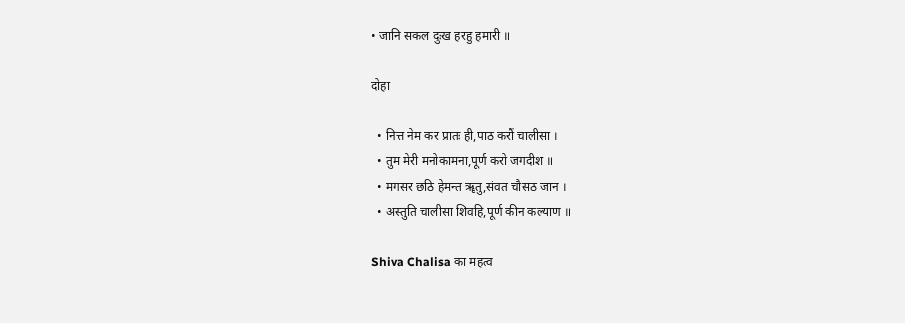• जानि सकल दुःख हरहु हमारी ॥

दोहा

  • नित्त नेम कर प्रातः ही,पाठ करौं चालीसा ।
  • तुम मेरी मनोकामना,पूर्ण करो जगदीश ॥
  • मगसर छठि हेमन्त ॠतु,संवत चौसठ जान ।
  • अस्तुति चालीसा शिवहि,पूर्ण कीन कल्याण ॥

Shiva Chalisa का महत्व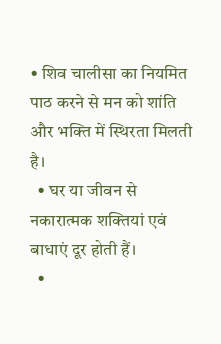• शिव चालीसा का नियमित पाठ करने से मन को शांति और भक्ति में स्थिरता मिलती है।
  • घर या जीवन से नकारात्मक शक्तियां एवं बाधाएं दूर होती हैं।
  •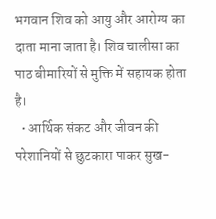भगवान शिव को आयु और आरोग्य का दाता माना जाता है। शिव चालीसा का पाठ बीमारियों से मुक्ति में सहायक होता है।
  • आर्थिक संकट और जीवन की परेशानियों से छुटकारा पाकर सुख-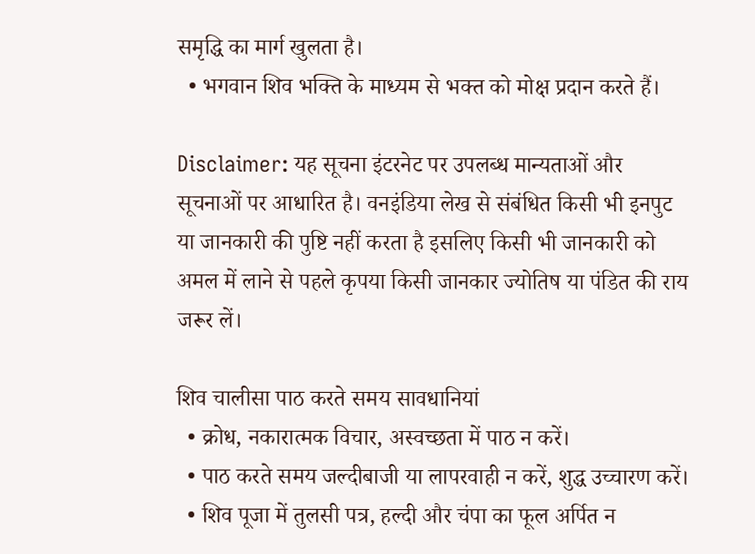समृद्धि का मार्ग खुलता है।
  • भगवान शिव भक्ति के माध्यम से भक्त को मोक्ष प्रदान करते हैं।

Disclaimer: यह सूचना इंटरनेट पर उपलब्ध मान्यताओं और सूचनाओं पर आधारित है। वनइंडिया लेख से संबंधित किसी भी इनपुट या जानकारी की पुष्टि नहीं करता है इसलिए किसी भी जानकारी को अमल में लाने से पहले कृपया किसी जानकार ज्योतिष या पंडित की राय जरूर लें।

शिव चालीसा पाठ करते समय सावधानियां
  • क्रोध, नकारात्मक विचार, अस्वच्छता में पाठ न करें।
  • पाठ करते समय जल्दीबाजी या लापरवाही न करें, शुद्ध उच्चारण करें।
  • शिव पूजा में तुलसी पत्र, हल्दी और चंपा का फूल अर्पित न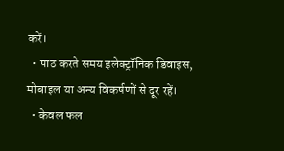करें।
  • पाठ करते समय इलेक्ट्रॉनिक डिवाइस, मोबाइल या अन्य विकर्षणों से दूर रहें।
  • केवल फल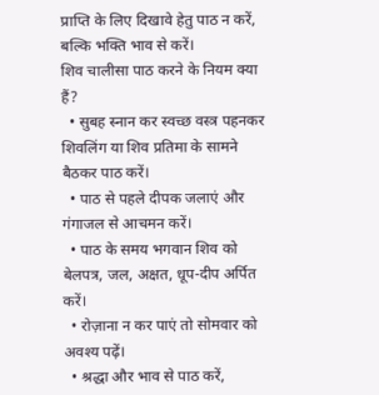प्राप्ति के लिए दिखावे हेतु पाठ न करें, बल्कि भक्ति भाव से करें।
शिव चालीसा पाठ करने के नियम क्या हैं?
  • सुबह स्नान कर स्वच्छ वस्त्र पहनकर शिवलिंग या शिव प्रतिमा के सामने बैठकर पाठ करें।
  • पाठ से पहले दीपक जलाएं और गंगाजल से आचमन करें।
  • पाठ के समय भगवान शिव को बेलपत्र, जल, अक्षत, धूप-दीप अर्पित करें।
  • रोज़ाना न कर पाएं तो सोमवार को अवश्य पढ़ें।
  • श्रद्धा और भाव से पाठ करें,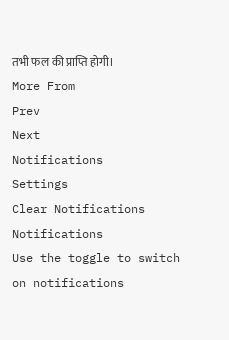तभी फल की प्राप्ति होगी।
More From
Prev
Next
Notifications
Settings
Clear Notifications
Notifications
Use the toggle to switch on notifications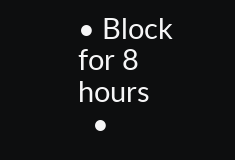• Block for 8 hours
  •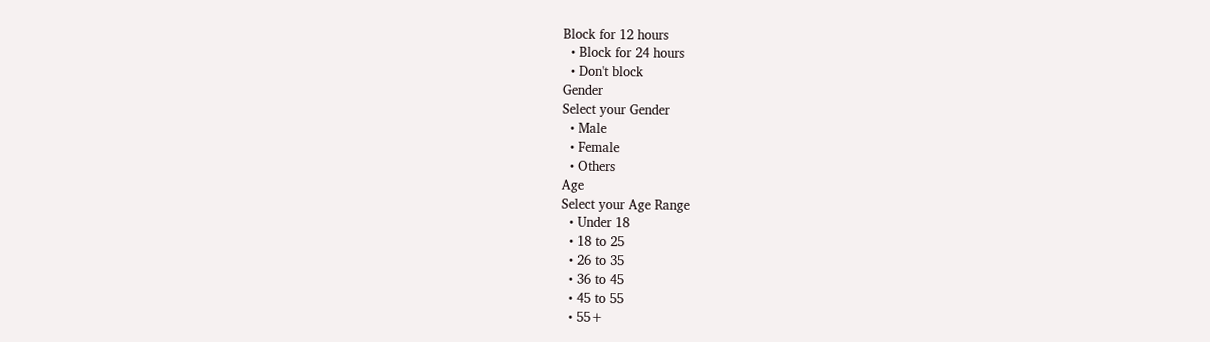Block for 12 hours
  • Block for 24 hours
  • Don't block
Gender
Select your Gender
  • Male
  • Female
  • Others
Age
Select your Age Range
  • Under 18
  • 18 to 25
  • 26 to 35
  • 36 to 45
  • 45 to 55
  • 55+